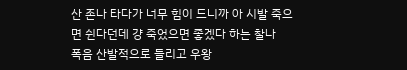산 존나 타다가 너무 힘이 드니까 아 시발 죽으면 쉰다던데 걍 죽었으면 좋겠다 하는 찰나
폭음 산발적으로 들리고 우왕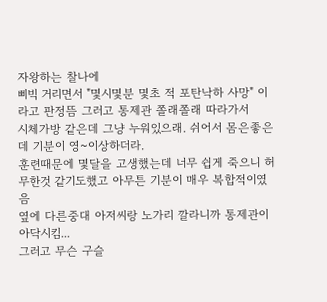자왕하는 찰나에
삐빅 거리면서 "몇시몇분 몇초 적 포탄낙하 사망" 이라고 판정뜸 그러고 통제관 쫄래쫄래 따라가서
시체가방 같은데 그냥 누워있으래. 쉬어서 몸은좋은데 기분이 영~이상하더라.
훈련때문에 몇달을 고생했는데 너무 쉽게 죽으니 허무한것 같기도했고 아무튼 기분이 매우 복합적이였음
옆에 다른중대 아저씨랑 노가리 깔라니까 통제관이 아닥시킴...
그러고 무슨 구슬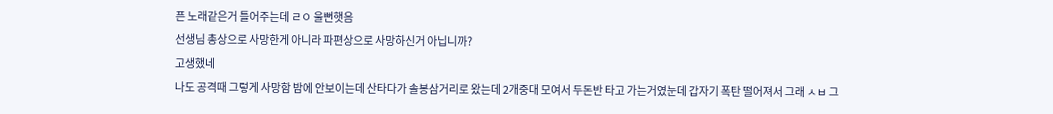픈 노래같은거 틀어주는데 ㄹㅇ 울뻔햇음
선생님 총상으로 사망한게 아니라 파편상으로 사망하신거 아닙니까?
고생했네
나도 공격때 그렇게 사망함 밤에 안보이는데 산타다가 솔봉삼거리로 왔는데 2개중대 모여서 두돈반 타고 가는거였눈데 갑자기 폭탄 떨어져서 그래 ㅅㅂ 그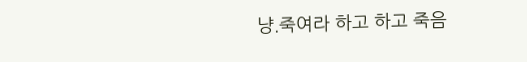냥.죽여라 하고 하고 죽음